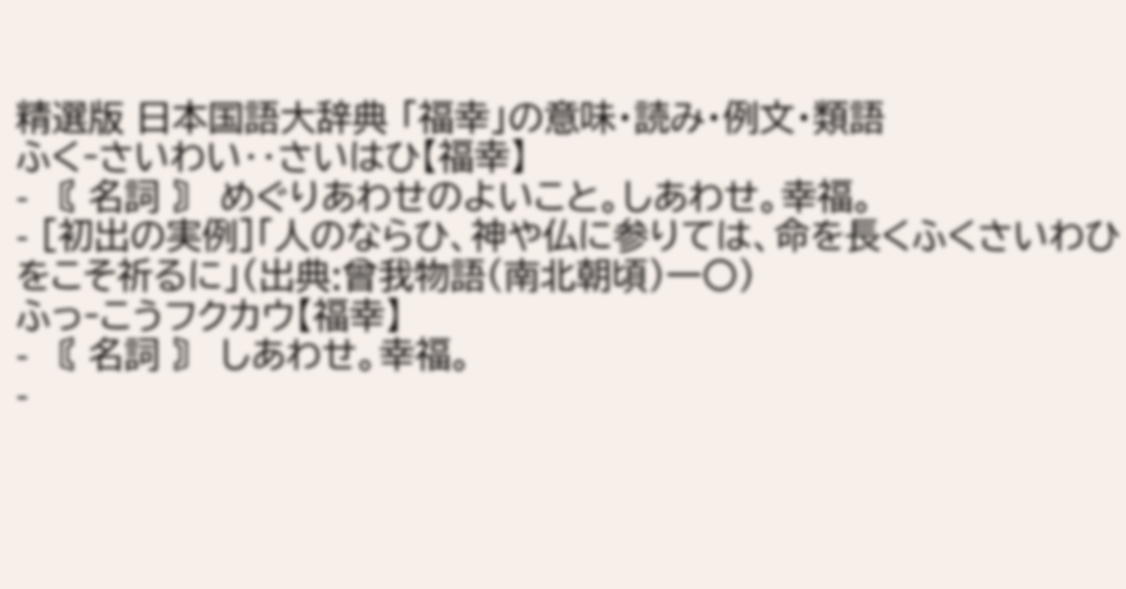精選版 日本国語大辞典 「福幸」の意味・読み・例文・類語
ふく‐さいわい‥さいはひ【福幸】
- 〘 名詞 〙 めぐりあわせのよいこと。しあわせ。幸福。
- [初出の実例]「人のならひ、神や仏に参りては、命を長くふくさいわひをこそ祈るに」(出典:曾我物語(南北朝頃)一〇)
ふっ‐こうフクカウ【福幸】
- 〘 名詞 〙 しあわせ。幸福。
-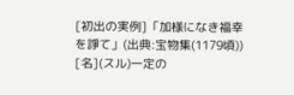[初出の実例]「加様になき福幸を諍て」(出典:宝物集(1179頃))
[名](スル)一定の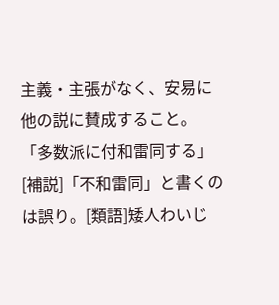主義・主張がなく、安易に他の説に賛成すること。「多数派に付和雷同する」[補説]「不和雷同」と書くのは誤り。[類語]矮人わいじ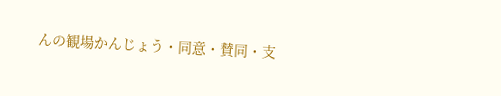んの観場かんじょう・同意・賛同・支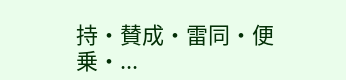持・賛成・雷同・便乗・...